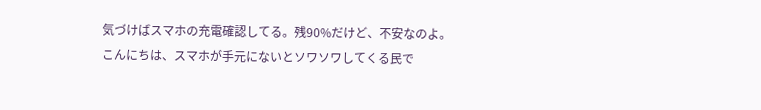気づけばスマホの充電確認してる。残90%だけど、不安なのよ。
こんにちは、スマホが手元にないとソワソワしてくる民で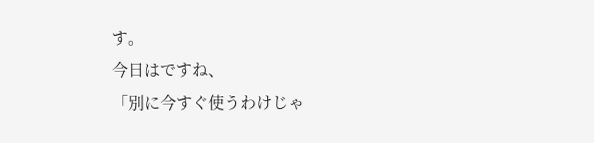す。
今日はですね、
「別に今すぐ使うわけじゃ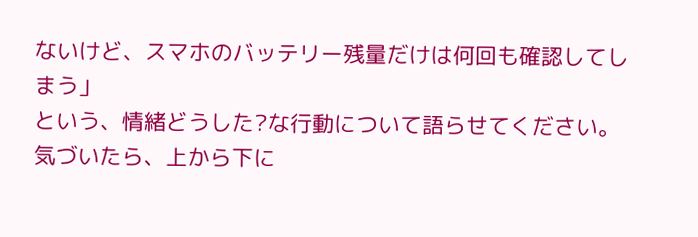ないけど、スマホのバッテリー残量だけは何回も確認してしまう」
という、情緒どうした?な行動について語らせてください。
気づいたら、上から下に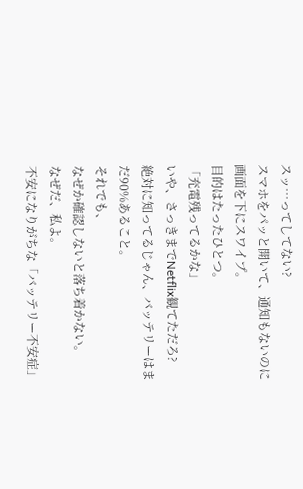スッ…ってしてない?
スマホをパッと開いて、通知もないのに画面を下にスワイプ。
目的はたったひとつ。
「充電残ってるかな」
いや、さっきまでNetflix観てただろ?
絶対に知ってるじゃん、バッテリーはまだ90%あること。
それでも、
なぜか確認しないと落ち着かない。
なぜだ、私よ。
不安になりがちな「バッテリー不安症」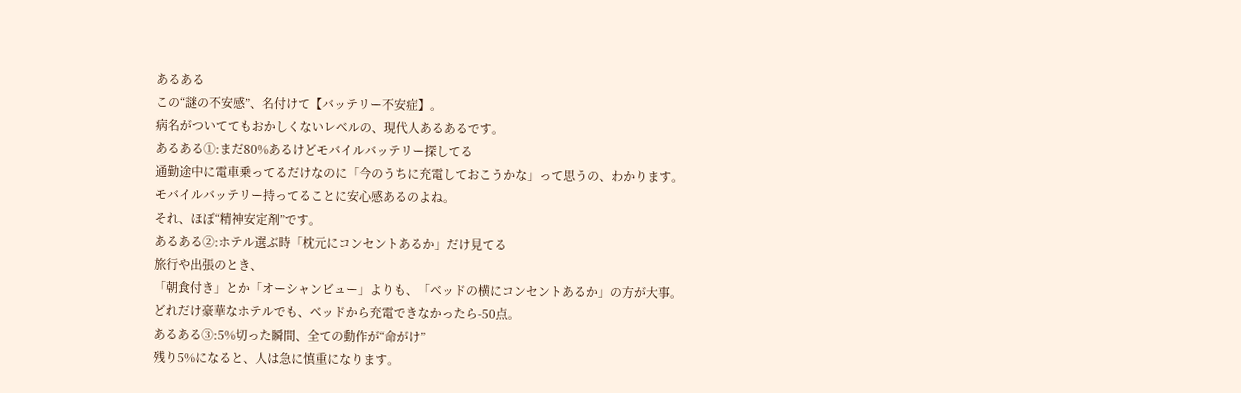あるある
この“謎の不安感”、名付けて【バッテリー不安症】。
病名がついててもおかしくないレベルの、現代人あるあるです。
あるある①:まだ80%あるけどモバイルバッテリー探してる
通勤途中に電車乗ってるだけなのに「今のうちに充電しておこうかな」って思うの、わかります。
モバイルバッテリー持ってることに安心感あるのよね。
それ、ほぼ“精神安定剤”です。
あるある②:ホテル選ぶ時「枕元にコンセントあるか」だけ見てる
旅行や出張のとき、
「朝食付き」とか「オーシャンビュー」よりも、「ベッドの横にコンセントあるか」の方が大事。
どれだけ豪華なホテルでも、ベッドから充電できなかったら-50点。
あるある③:5%切った瞬間、全ての動作が“命がけ”
残り5%になると、人は急に慎重になります。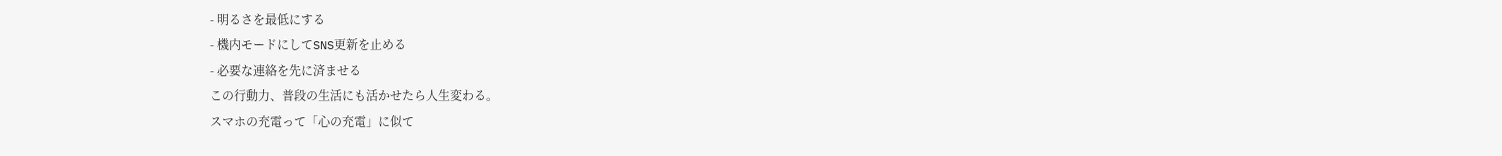- 明るさを最低にする
- 機内モードにしてSNS更新を止める
- 必要な連絡を先に済ませる
この行動力、普段の生活にも活かせたら人生変わる。
スマホの充電って「心の充電」に似て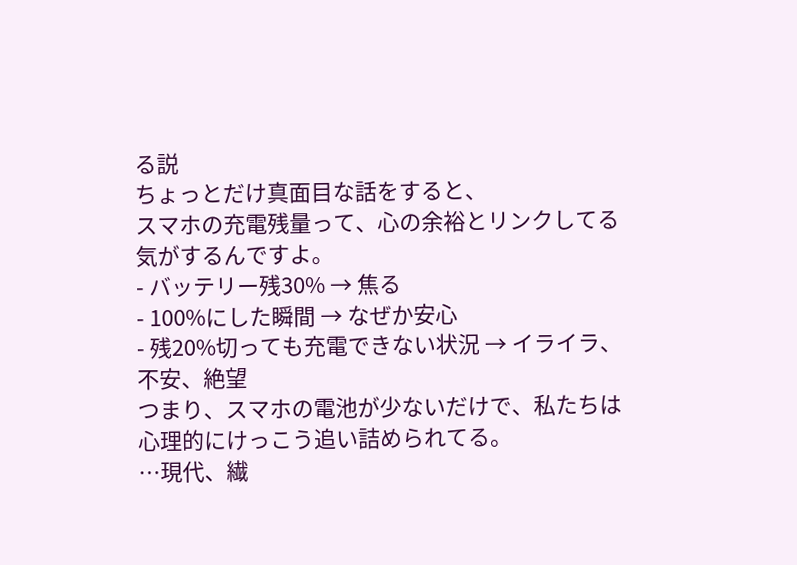る説
ちょっとだけ真面目な話をすると、
スマホの充電残量って、心の余裕とリンクしてる気がするんですよ。
- バッテリー残30% → 焦る
- 100%にした瞬間 → なぜか安心
- 残20%切っても充電できない状況 → イライラ、不安、絶望
つまり、スマホの電池が少ないだけで、私たちは心理的にけっこう追い詰められてる。
…現代、繊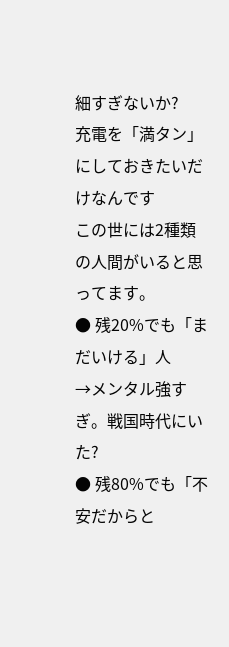細すぎないか?
充電を「満タン」にしておきたいだけなんです
この世には2種類の人間がいると思ってます。
● 残20%でも「まだいける」人
→メンタル強すぎ。戦国時代にいた?
● 残80%でも「不安だからと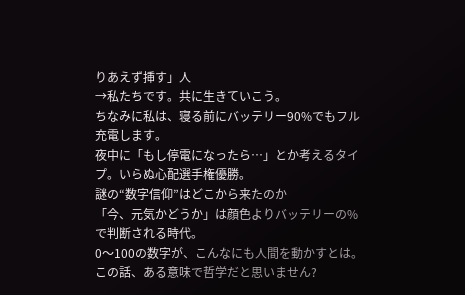りあえず挿す」人
→私たちです。共に生きていこう。
ちなみに私は、寝る前にバッテリー90%でもフル充電します。
夜中に「もし停電になったら…」とか考えるタイプ。いらぬ心配選手権優勝。
謎の“数字信仰”はどこから来たのか
「今、元気かどうか」は顔色よりバッテリーの%で判断される時代。
0〜100の数字が、こんなにも人間を動かすとは。
この話、ある意味で哲学だと思いません?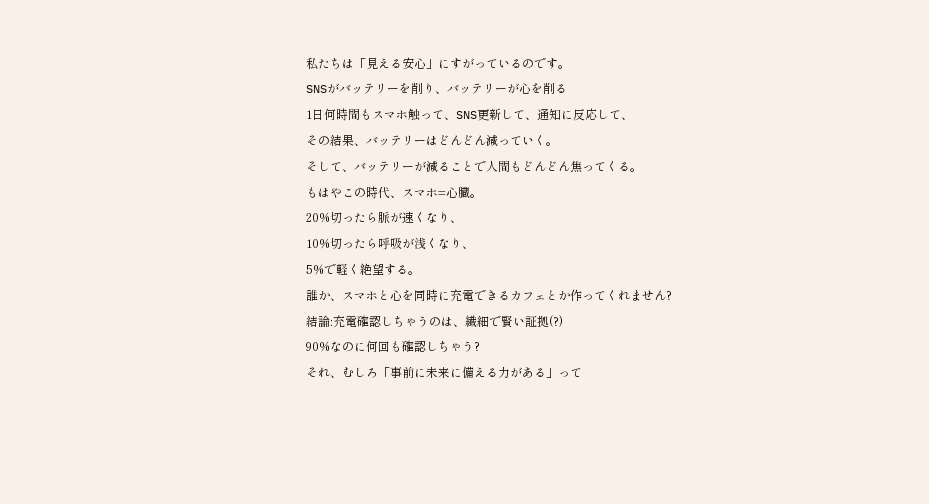私たちは「見える安心」にすがっているのです。
SNSがバッテリーを削り、バッテリーが心を削る
1日何時間もスマホ触って、SNS更新して、通知に反応して、
その結果、バッテリーはどんどん減っていく。
そして、バッテリーが減ることで人間もどんどん焦ってくる。
もはやこの時代、スマホ=心臓。
20%切ったら脈が速くなり、
10%切ったら呼吸が浅くなり、
5%で軽く絶望する。
誰か、スマホと心を同時に充電できるカフェとか作ってくれません?
結論:充電確認しちゃうのは、繊細で賢い証拠(?)
90%なのに何回も確認しちゃう?
それ、むしろ「事前に未来に備える力がある」って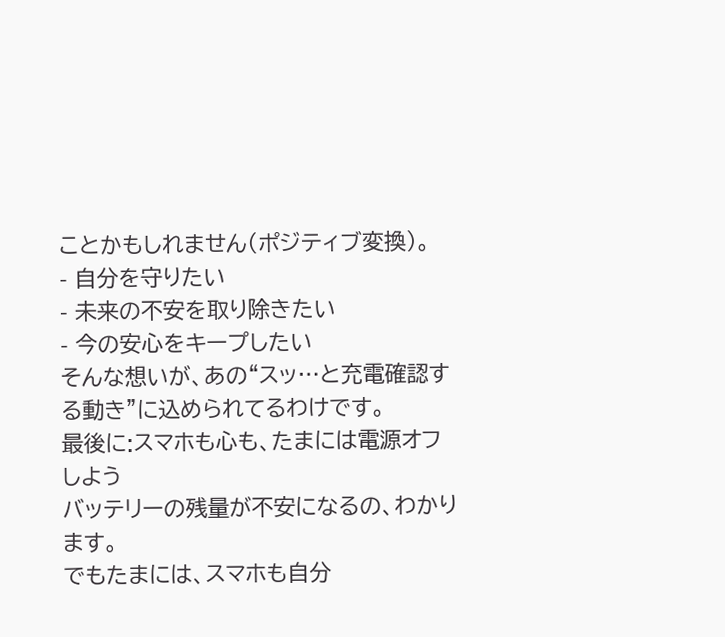ことかもしれません(ポジティブ変換)。
- 自分を守りたい
- 未来の不安を取り除きたい
- 今の安心をキープしたい
そんな想いが、あの“スッ…と充電確認する動き”に込められてるわけです。
最後に:スマホも心も、たまには電源オフしよう
バッテリーの残量が不安になるの、わかります。
でもたまには、スマホも自分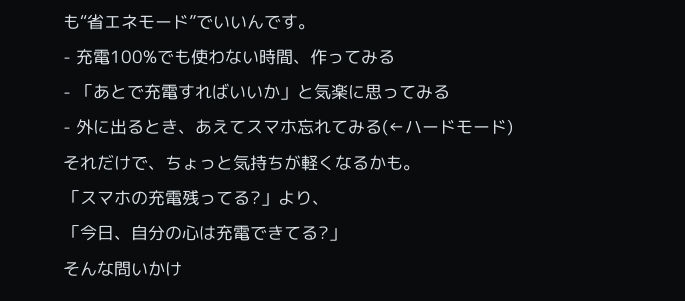も“省エネモード”でいいんです。
- 充電100%でも使わない時間、作ってみる
- 「あとで充電すればいいか」と気楽に思ってみる
- 外に出るとき、あえてスマホ忘れてみる(←ハードモード)
それだけで、ちょっと気持ちが軽くなるかも。
「スマホの充電残ってる?」より、
「今日、自分の心は充電できてる?」
そんな問いかけ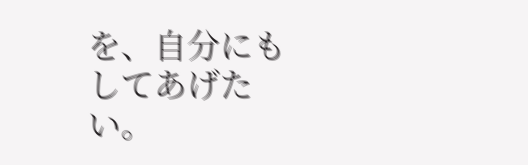を、自分にもしてあげたい。